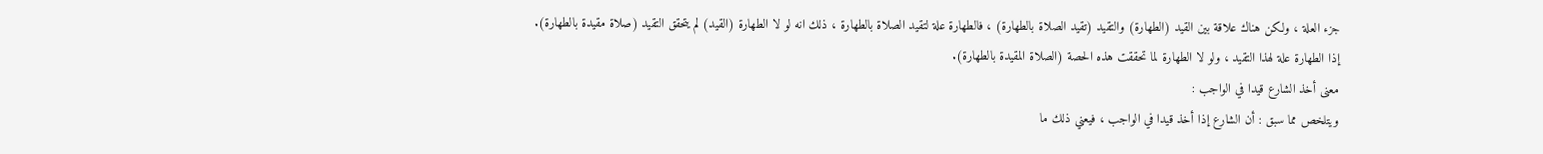جزء العلة ، ولكن هناك علاقة بين القيد (الطهارة) والتقيد (تقيد الصلاة بالطهارة) ، فالطهارة علة لتقيد الصلاة بالطهارة ، ذلك انه لو لا الطهارة (القيد) لم يتحقق التقيد (صلاة مقيدة بالطهارة).
إذا الطهارة علة لهذا التقيد ، ولو لا الطهارة لما تحققت هذه الحصة (الصلاة المقيدة بالطهارة).
معنى أخذ الشارع قيدا في الواجب :
ويتلخص مما سبق : أن الشارع إذا أخذ قيدا في الواجب ، فيعني ذلك ما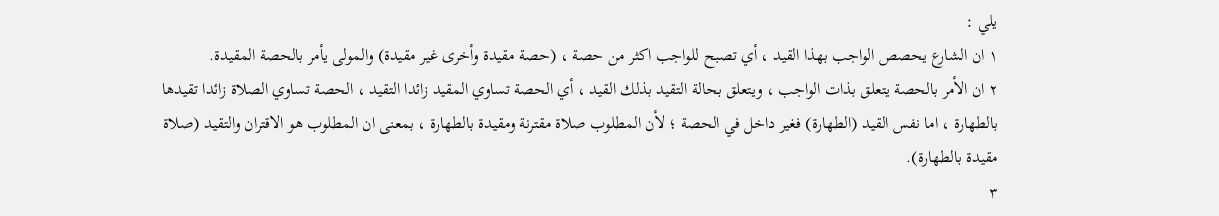يلي :
١ ان الشارع يحصص الواجب بهذا القيد ، أي تصبح للواجب اكثر من حصة ، (حصة مقيدة وأخرى غير مقيدة) والمولى يأمر بالحصة المقيدة.
٢ ان الأمر بالحصة يتعلق بذات الواجب ، ويتعلق بحالة التقيد بذلك القيد ، أي الحصة تساوي المقيد زائدا التقيد ، الحصة تساوي الصلاة زائدا تقيدها بالطهارة ، اما نفس القيد (الطهارة) فغير داخل في الحصة ؛ لأن المطلوب صلاة مقترنة ومقيدة بالطهارة ، بمعنى ان المطلوب هو الاقتران والتقيد (صلاة مقيدة بالطهارة).
٣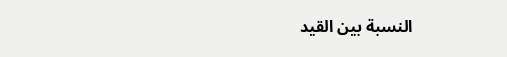النسبة بين القيد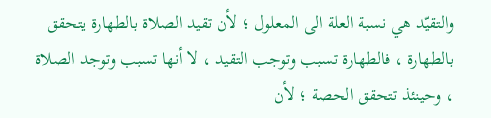والتقيّد هي نسبة العلة الى المعلول ؛ لأن تقيد الصلاة بالطهارة يتحقق بالطهارة ، فالطهارة تسبب وتوجب التقيد ، لا أنها تسبب وتوجد الصلاة ، وحينئذ تتحقق الحصة ؛ لأن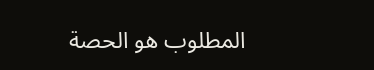المطلوب هو الحصة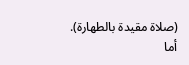(صلاة مقيدة بالطهارة).
أما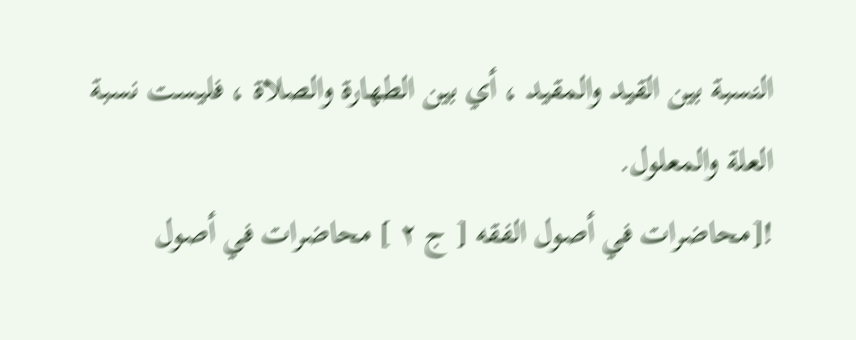النسبة بين القيد والمقيد ، أي بين الطهارة والصلاة ، فليست نسبة العلة والمعلول.
![محاضرات في أصول الفقه [ ج ٢ ] محاضرات في أصول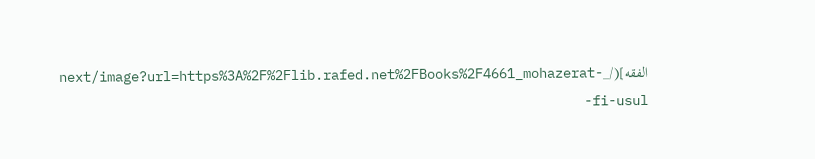الفقه](/_next/image?url=https%3A%2F%2Flib.rafed.net%2FBooks%2F4661_mohazerat-fi-usul-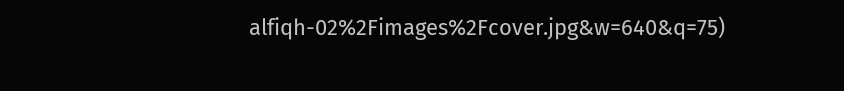alfiqh-02%2Fimages%2Fcover.jpg&w=640&q=75)